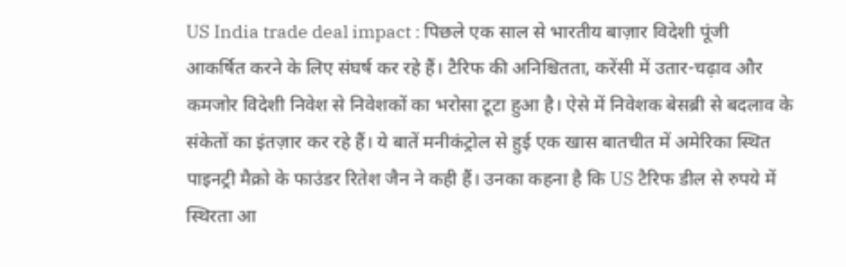US India trade deal impact : पिछले एक साल से भारतीय बाज़ार विदेशी पूंजी आकर्षित करने के लिए संघर्ष कर रहे हैं। टैरिफ की अनिश्चितता, करेंसी में उतार-चढ़ाव और कमजोर विदेशी निवेश से निवेशकों का भरोसा टूटा हुआ है। ऐसे में निवेशक बेसब्री से बदलाव के संकेतों का इंतज़ार कर रहे हैं। ये बातें मनीकंट्रोल से हुई एक खास बातचीत में अमेरिका स्थित पाइनट्री मैक्रो के फाउंडर रितेश जैन ने कही हैं। उनका कहना है कि US टैरिफ डील से रुपये में स्थिरता आ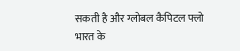सकती है और ग्लोबल कैपिटल फ्लो भारत के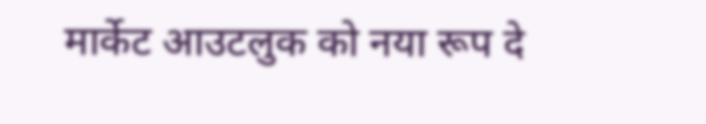मार्केट आउटलुक को नया रूप दे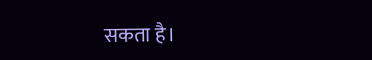सकता है।